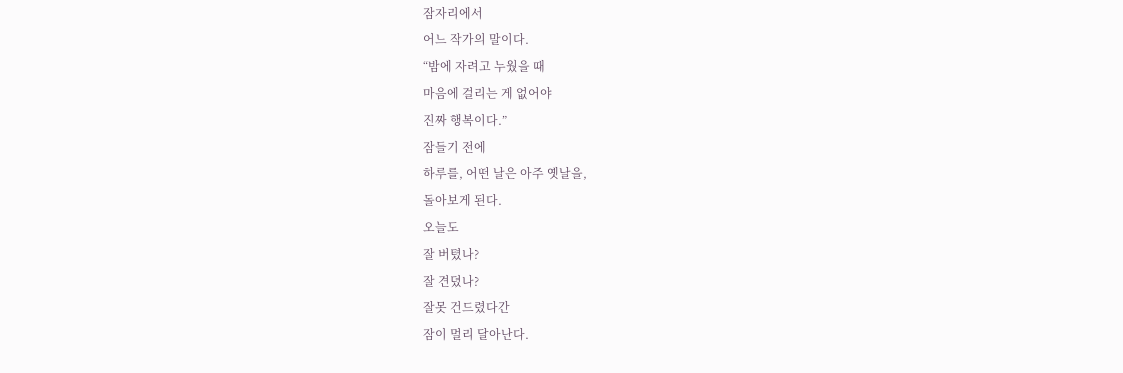잠자리에서
어느 작가의 말이다.
“밤에 자려고 누웠을 때
마음에 걸리는 게 없어야
진짜 행복이다.”
잠들기 전에
하루를, 어떤 날은 아주 옛날을,
돌아보게 된다.
오늘도
잘 버텼나?
잘 견뎠나?
잘못 건드렸다간
잠이 멀리 달아난다.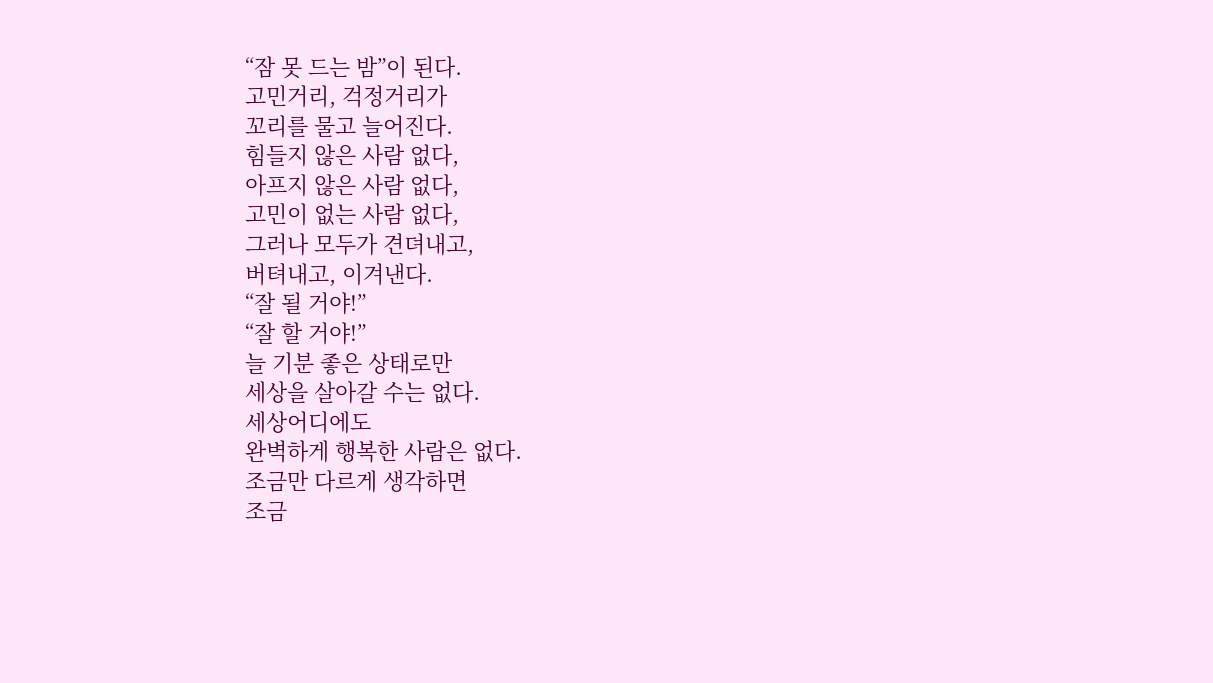“잠 못 드는 밤”이 된다.
고민거리, 걱정거리가
꼬리를 물고 늘어진다.
힘들지 않은 사람 없다,
아프지 않은 사람 없다,
고민이 없는 사람 없다,
그러나 모두가 견뎌내고,
버텨내고, 이겨낸다.
“잘 될 거야!”
“잘 할 거야!”
늘 기분 좋은 상태로만
세상을 살아갈 수는 없다.
세상어디에도
완벽하게 행복한 사람은 없다.
조금만 다르게 생각하면
조금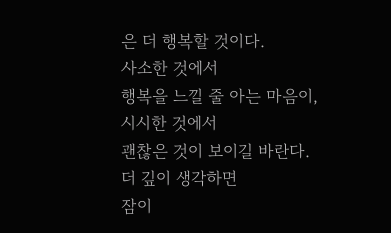은 더 행복할 것이다.
사소한 것에서
행복을 느낄 줄 아는 마음이,
시시한 것에서
괜찮은 것이 보이길 바란다.
더 깊이 생각하면
잠이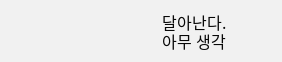달아난다.
아무 생각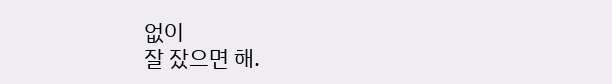없이
잘 잤으면 해.